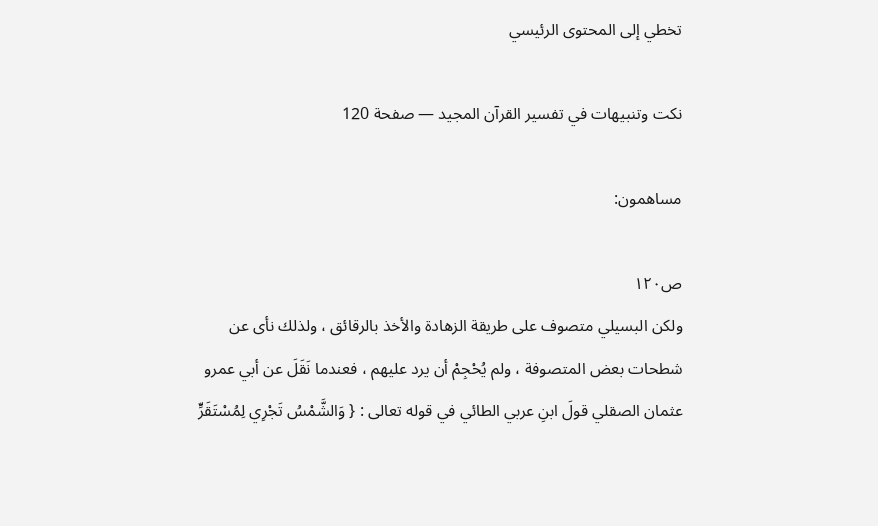تخطي إلى المحتوى الرئيسي

نكت وتنبيهات في تفسير القرآن المجيد — صفحة 120

مساهمون:

ص١٢٠
ولكن البسيلي متصوف على طريقة الزهادة والأخذ بالرقائق ، ولذلك نأى عن شطحات بعض المتصوفة ، ولم يُحْجِمْ أن يرد عليهم ، فعندما نَقَلَ عن أبي عمرو عثمان الصقلي قولَ ابنِ عربي الطائي في قوله تعالى : { وَالشَّمْسُ تَجْرِي لِمُسْتَقَرٍّ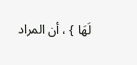لَهَا } ، أن المراد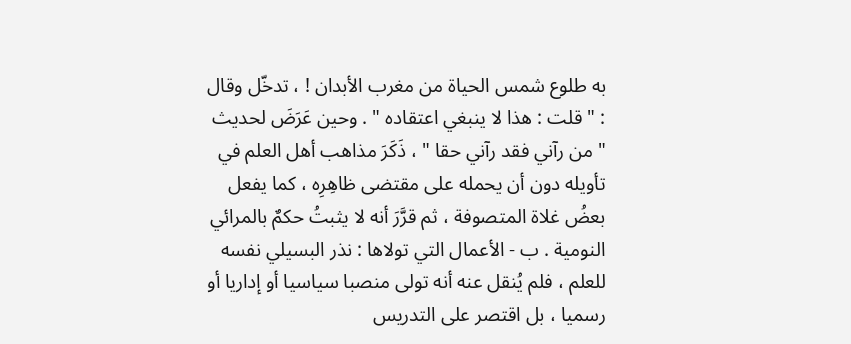به طلوع شمس الحياة من مغرب الأبدان ! ، تدخّل وقال : " قلت : هذا لا ينبغي اعتقاده " . وحين عَرَضَ لحديث " من رآني فقد رآني حقا " ، ذَكَرَ مذاهب أهل العلم في تأويله دون أن يحمله على مقتضى ظاهِرِه ، كما يفعل بعضُ غلاة المتصوفة ، ثم قرَّرَ أنه لا يثبتُ حكمٌ بالمرائي النومية . ب - الأعمال التي تولاها : نذر البسيلي نفسه للعلم ، فلم يُنقل عنه أنه تولى منصبا سياسيا أو إداريا أو رسميا ، بل اقتصر على التدريس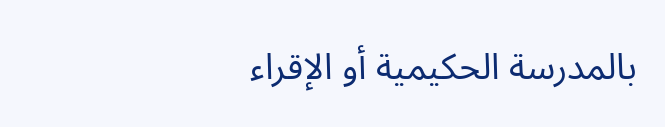بالمدرسة الحكيمية أو الإقراء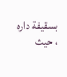بسقيفة داره ، حيث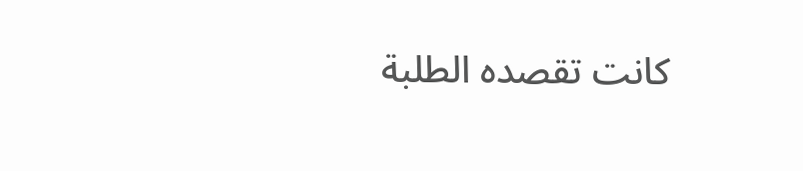كانت تقصده الطلبة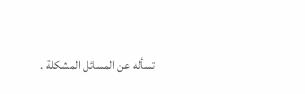تسأله عن المسائل المشكلة .